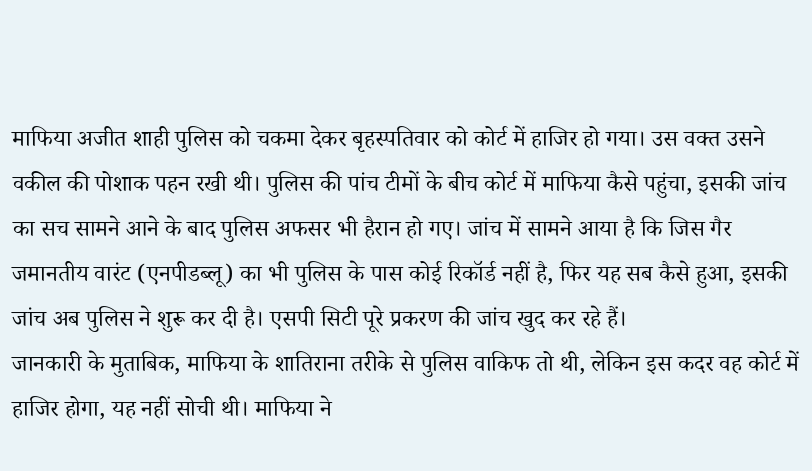माफिया अजीत शाही पुलिस को चकमा देकर बृहस्पतिवार को कोर्ट में हाजिर हो गया। उस वक्त उसने वकील की पोशाक पहन रखी थी। पुलिस की पांच टीमों के बीच कोर्ट में माफिया कैसे पहुंचा, इसकी जांच का सच सामने आने के बाद पुलिस अफसर भी हैरान हो गए। जांच में सामने आया है कि जिस गैर जमानतीय वारंट (एनपीडब्लू) का भी पुलिस के पास कोई रिकॉर्ड नहीं है, फिर यह सब कैसे हुआ, इसकी जांच अब पुलिस ने शुरू कर दी है। एसपी सिटी पूरे प्रकरण की जांच खुद कर रहे हैं।
जानकारी के मुताबिक, माफिया के शातिराना तरीके से पुलिस वाकिफ तो थी, लेकिन इस कदर वह कोर्ट में हाजिर होगा, यह नहीं सोची थी। माफिया ने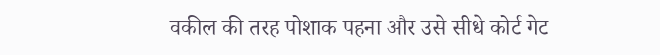वकील की तरह पोशाक पहना और उसे सीधे कोर्ट गेट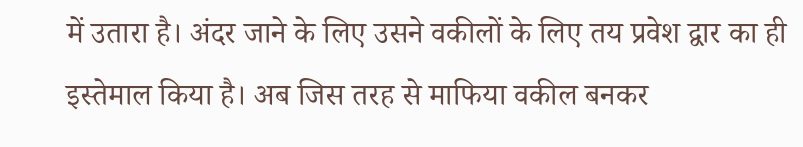में उतारा है। अंदर जाने के लिए उसने वकीलों के लिए तय प्रवेश द्वार का ही इस्तेमाल किया है। अब जिस तरह से माफिया वकील बनकर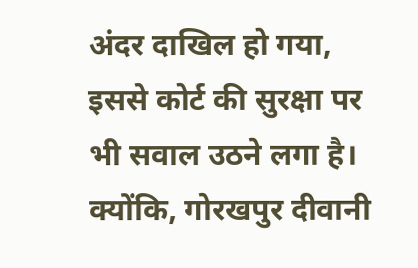अंदर दाखिल हो गया, इससे कोर्ट की सुरक्षा पर भी सवाल उठने लगा है।
क्योंकि, गोरखपुर दीवानी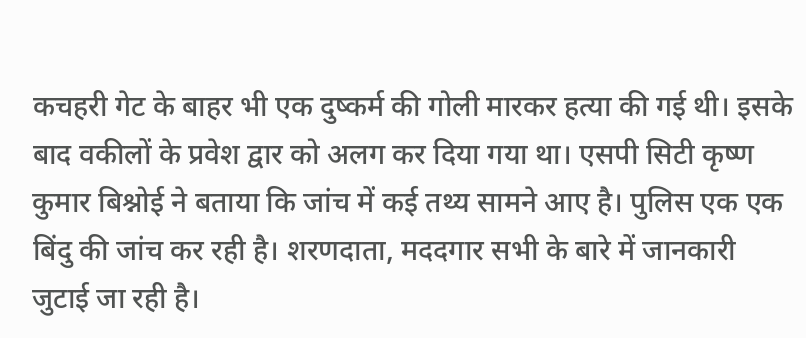कचहरी गेट के बाहर भी एक दुष्कर्म की गोली मारकर हत्या की गई थी। इसके बाद वकीलों के प्रवेश द्वार को अलग कर दिया गया था। एसपी सिटी कृष्ण कुमार बिश्नोई ने बताया कि जांच में कई तथ्य सामने आए है। पुलिस एक एक बिंदु की जांच कर रही है। शरणदाता, मददगार सभी के बारे में जानकारी जुटाई जा रही है।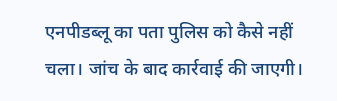एनपीडब्लू का पता पुलिस को कैसे नहीं चला। जांच के बाद कार्रवाई की जाएगी।